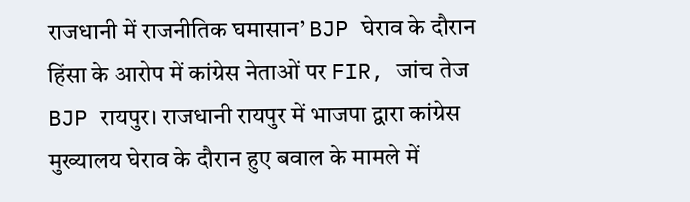राजधानी में राजनीतिक घमासान’ BJP घेराव के दौरान हिंसा के आरोप में कांग्रेस नेताओं पर FIR, जांच तेज
BJP रायपुर। राजधानी रायपुर में भाजपा द्वारा कांग्रेस मुख्यालय घेराव के दौरान हुए बवाल के मामले में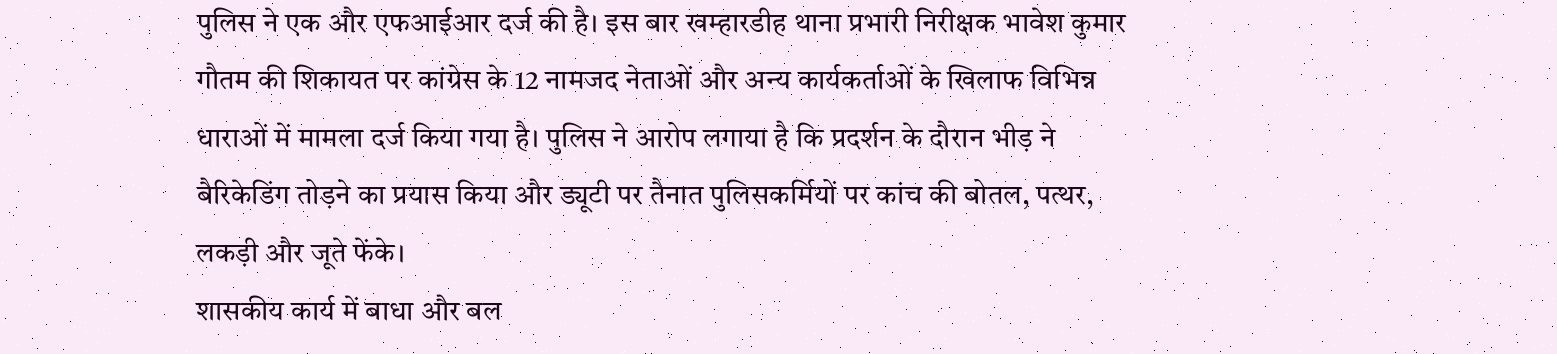पुलिस ने एक और एफआईआर दर्ज की है। इस बार खम्हारडीह थाना प्रभारी निरीक्षक भावेश कुमार गौतम की शिकायत पर कांग्रेस के 12 नामजद नेताओं और अन्य कार्यकर्ताओं के खिलाफ विभिन्न धाराओं में मामला दर्ज किया गया है। पुलिस ने आरोप लगाया है कि प्रदर्शन के दौरान भीड़ ने बैरिकेडिंग तोड़ने का प्रयास किया और ड्यूटी पर तैनात पुलिसकर्मियों पर कांच की बोतल, पत्थर, लकड़ी और जूते फेंके।
शासकीय कार्य में बाधा और बल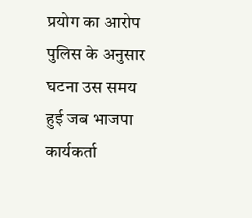प्रयोग का आरोप
पुलिस के अनुसार घटना उस समय हुई जब भाजपा कार्यकर्ता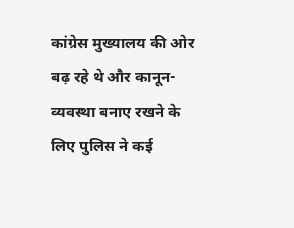कांग्रेस मुख्यालय की ओर बढ़ रहे थे और कानून-व्यवस्था बनाए रखने के लिए पुलिस ने कई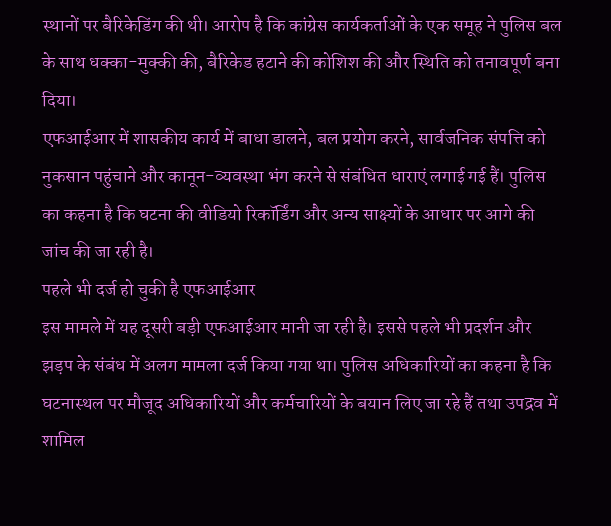स्थानों पर बैरिकेडिंग की थी। आरोप है कि कांग्रेस कार्यकर्ताओं के एक समूह ने पुलिस बल के साथ धक्का-मुक्की की, बैरिकेड हटाने की कोशिश की और स्थिति को तनावपूर्ण बना दिया।
एफआईआर में शासकीय कार्य में बाधा डालने, बल प्रयोग करने, सार्वजनिक संपत्ति को नुकसान पहुंचाने और कानून-व्यवस्था भंग करने से संबंधित धाराएं लगाई गई हैं। पुलिस का कहना है कि घटना की वीडियो रिकॉर्डिंग और अन्य साक्ष्यों के आधार पर आगे की जांच की जा रही है।
पहले भी दर्ज हो चुकी है एफआईआर
इस मामले में यह दूसरी बड़ी एफआईआर मानी जा रही है। इससे पहले भी प्रदर्शन और झड़प के संबंध में अलग मामला दर्ज किया गया था। पुलिस अधिकारियों का कहना है कि घटनास्थल पर मौजूद अधिकारियों और कर्मचारियों के बयान लिए जा रहे हैं तथा उपद्रव में शामिल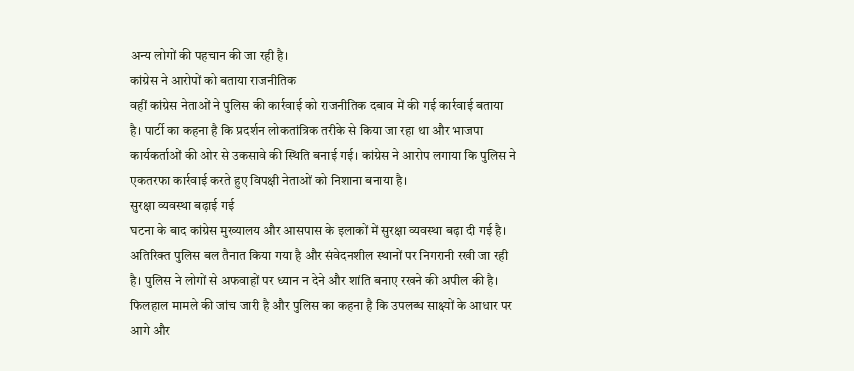अन्य लोगों की पहचान की जा रही है।
कांग्रेस ने आरोपों को बताया राजनीतिक
वहीं कांग्रेस नेताओं ने पुलिस की कार्रवाई को राजनीतिक दबाव में की गई कार्रवाई बताया है। पार्टी का कहना है कि प्रदर्शन लोकतांत्रिक तरीके से किया जा रहा था और भाजपा कार्यकर्ताओं की ओर से उकसावे की स्थिति बनाई गई। कांग्रेस ने आरोप लगाया कि पुलिस ने एकतरफा कार्रवाई करते हुए विपक्षी नेताओं को निशाना बनाया है।
सुरक्षा व्यवस्था बढ़ाई गई
घटना के बाद कांग्रेस मुख्यालय और आसपास के इलाकों में सुरक्षा व्यवस्था बढ़ा दी गई है। अतिरिक्त पुलिस बल तैनात किया गया है और संवेदनशील स्थानों पर निगरानी रखी जा रही है। पुलिस ने लोगों से अफवाहों पर ध्यान न देने और शांति बनाए रखने की अपील की है।
फिलहाल मामले की जांच जारी है और पुलिस का कहना है कि उपलब्ध साक्ष्यों के आधार पर आगे और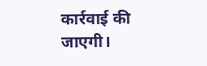कार्रवाई की जाएगी।